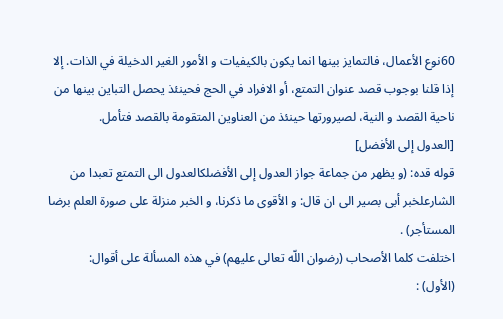60نوع الأعمال، فالتمايز بينها انما يكون بالكيفيات و الأمور الغير الدخيلة في الذات. إلا إذا قلنا بوجوب قصد عنوان التمتع، أو الافراد في الحج فحينئذ يحصل التباين بينها من ناحية القصد و النية، لصيرورتها حينئذ من العناوين المتقومة بالقصد فتأمل.
[العدول إلى الأفضل]
قوله قده: (و يظهر من جماعة جواز العدول إلى الأفضلكالعدول الى التمتع تعبدا من الشارعلخبر أبى بصير الى ان قال: و الأقوى ما ذكرنا، و الخبر منزلة على صورة العلم برضا المستأجر) .
اختلفت كلما الأصحاب (رضوان اللّه تعالى عليهم) في هذه المسألة على أقوال:
(الأول) :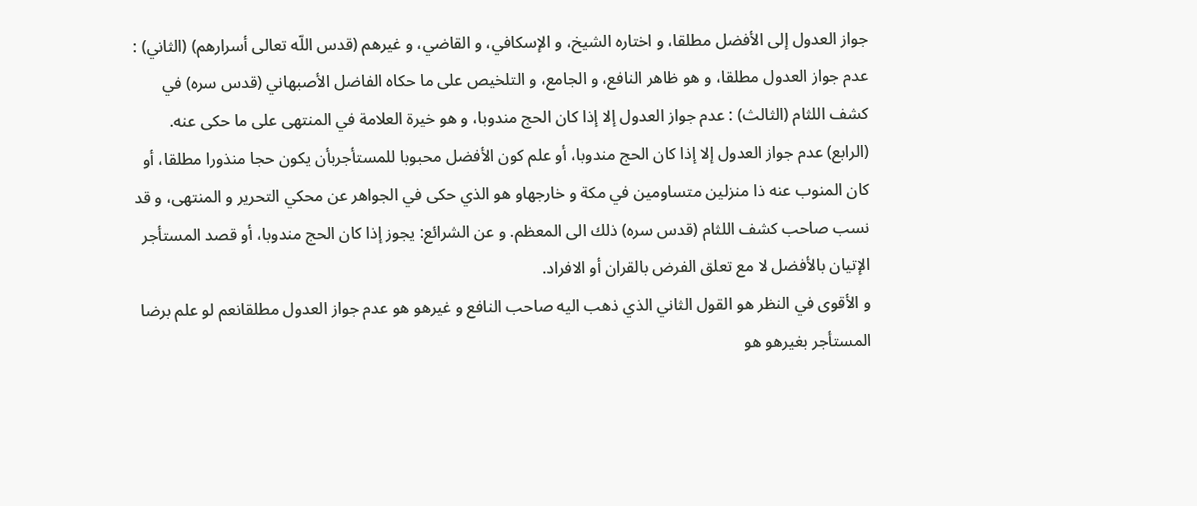جواز العدول إلى الأفضل مطلقا، و اختاره الشيخ، و الإسكافي، و القاضي، و غيرهم (قدس اللّه تعالى أسرارهم) (الثاني) : عدم جواز العدول مطلقا، و هو ظاهر النافع، و الجامع، و التلخيص على ما حكاه الفاضل الأصبهاني (قدس سره) في كشف اللثام (الثالث) : عدم جواز العدول إلا إذا كان الحج مندوبا، و هو خيرة العلامة في المنتهى على ما حكى عنه. (الرابع) عدم جواز العدول إلا إذا كان الحج مندوبا، أو علم كون الأفضل محبوبا للمستأجربأن يكون حجا منذورا مطلقا، أو كان المنوب عنه ذا منزلين متساومين في مكة و خارجهاو هو الذي حكى في الجواهر عن محكي التحرير و المنتهى، و قد نسب صاحب كشف اللثام (قدس سره) ذلك الى المعظم. و عن الشرائع: يجوز إذا كان الحج مندوبا، أو قصد المستأجر الإتيان بالأفضل لا مع تعلق الفرض بالقران أو الافراد.
و الأقوى في النظر هو القول الثاني الذي ذهب اليه صاحب النافع و غيرهو هو عدم جواز العدول مطلقانعم لو علم برضا المستأجر بغيرهو هو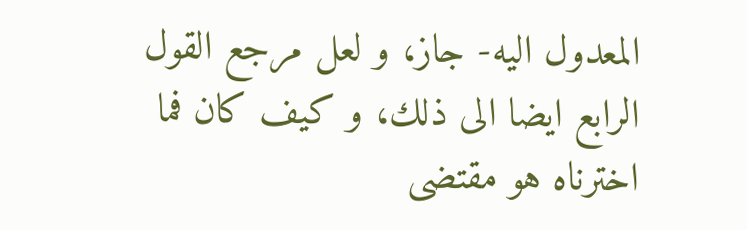المعدول اليه- جاز، و لعل مرجع القول الرابع ايضا الى ذلك، و كيف كان فما اخترناه هو مقتضى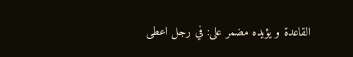القاعدة و يؤيده مضمر على: في رجل اعطى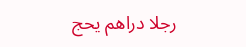رجلا دراهم يحج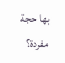بها حجة مفردة؟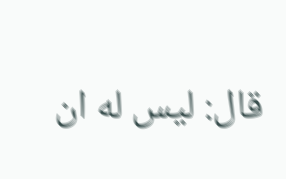قال: ليس له ان